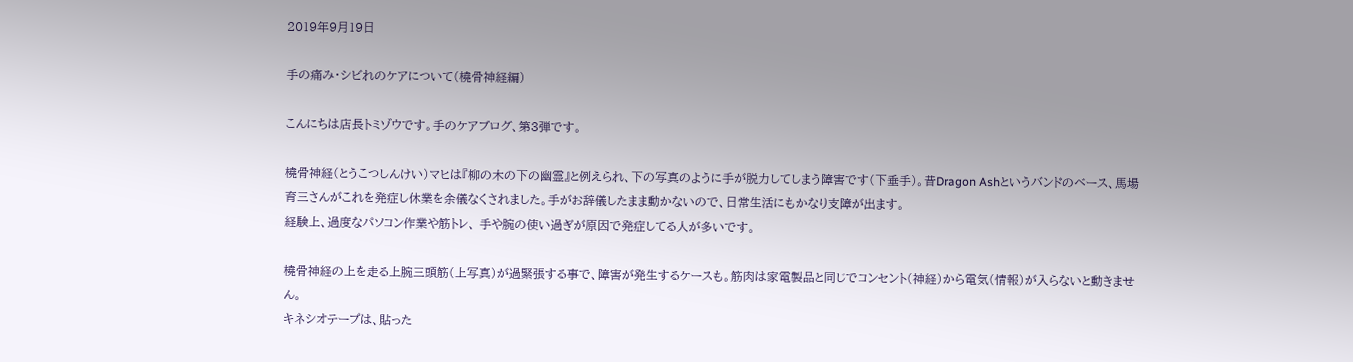2019年9月19日

手の痛み・シビれのケアについて(橈骨神経編)

こんにちは店長トミゾウです。手のケアブログ、第3弾です。

橈骨神経(とうこつしんけい)マヒは『柳の木の下の幽霊』と例えられ、下の写真のように手が脱力してしまう障害です(下垂手)。昔Dragon Ashというバンドのベース、馬場育三さんがこれを発症し休業を余儀なくされました。手がお辞儀したまま動かないので、日常生活にもかなり支障が出ます。
経験上、過度なパソコン作業や筋トレ、 手や腕の使い過ぎが原因で発症してる人が多いです。

橈骨神経の上を走る上腕三頭筋(上写真)が過緊張する事で、障害が発生するケースも。筋肉は家電製品と同じでコンセント(神経)から電気(情報)が入らないと動きません。
キネシオテープは、貼った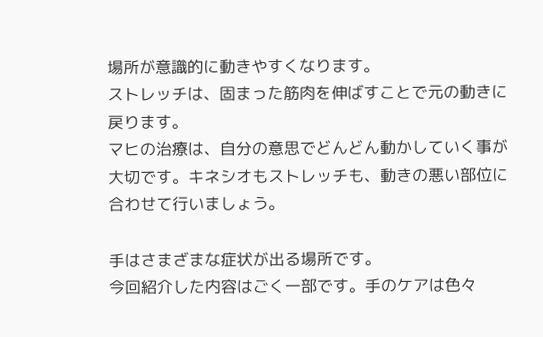場所が意識的に動きやすくなります。
ストレッチは、固まった筋肉を伸ばすことで元の動きに戻ります。
マヒの治療は、自分の意思でどんどん動かしていく事が大切です。キネシオもストレッチも、動きの悪い部位に合わせて行いましょう。

手はさまざまな症状が出る場所です。
今回紹介した内容はごく一部です。手のケアは色々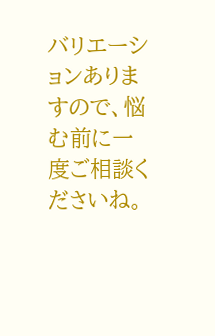バリエーションありますので、悩む前に一度ご相談くださいね。